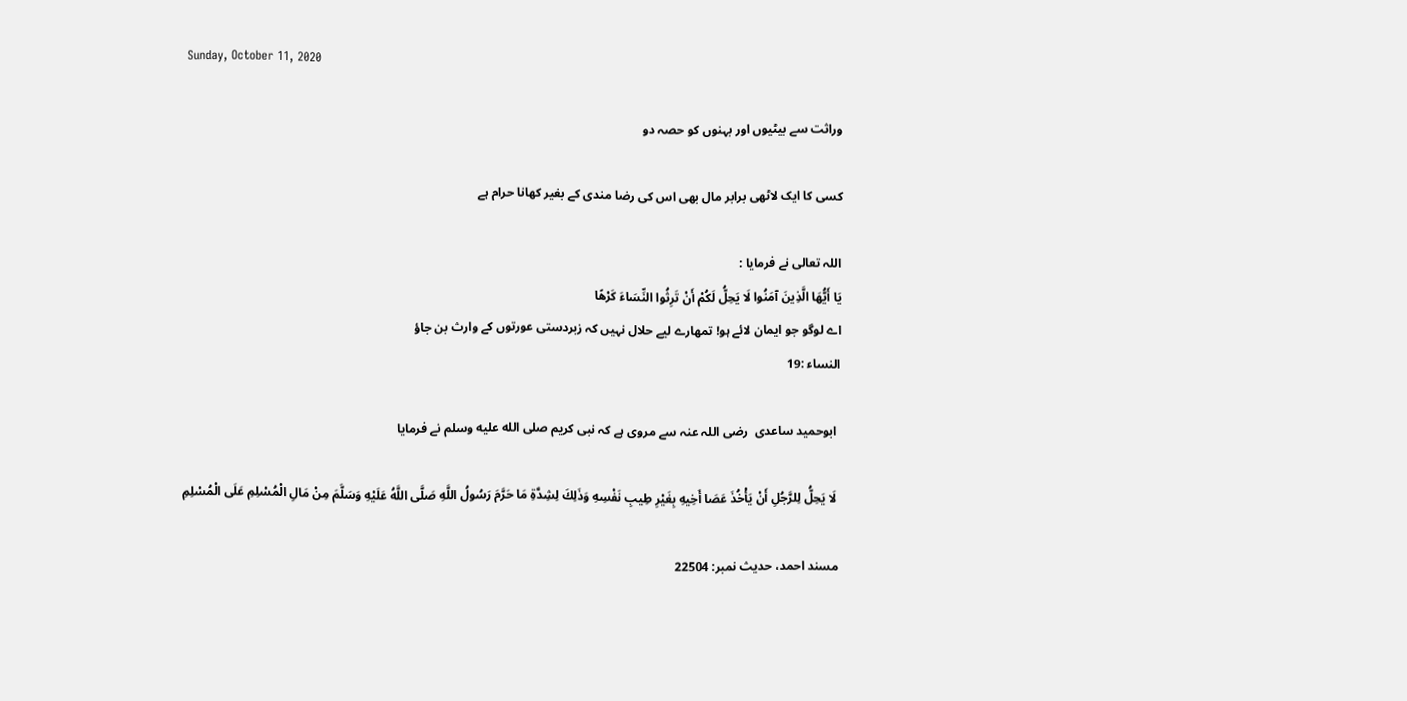Sunday, October 11, 2020

وراثت سے بیٹیوں اور بہنوں کو حصہ دو

کسی کا ایک لاٹھی برابر مال بھی اس کی رضا مندی کے بغیر کھانا حرام ہے

اللہ تعالی نے فرمایا :
يَا أَيُّهَا الَّذِينَ آمَنُوا لَا يَحِلُّ لَكُمْ أَنْ تَرِثُوا النِّسَاءَ كَرْهًا
اے لوگو جو ایمان لائے ہو! تمھارے لیے حلال نہیں کہ زبردستی عورتوں کے وارث بن جاؤ
النساء :19

 ابوحمید ساعدی  رضی اللہ عنہ سے مروی ہے کہ نبی کریم صلى الله عليه وسلم نے فرمایا

 لَا يَحِلُّ لِلرَّجُلِ أَنْ يَأْخُذَ عَصَا أَخِيهِ بِغَيْرِ طِيبِ نَفْسِهِ وَذَلِكَ لِشِدَّةِ مَا حَرَّمَ رَسُولُ اللَّهِ صَلَّى اللَّهُ عَلَيْهِ وَسَلَّمَ مِنْ مَالِ الْمُسْلِمِ عَلَى الْمُسْلِمِ

مسند احمد، حدیث نمبر: 22504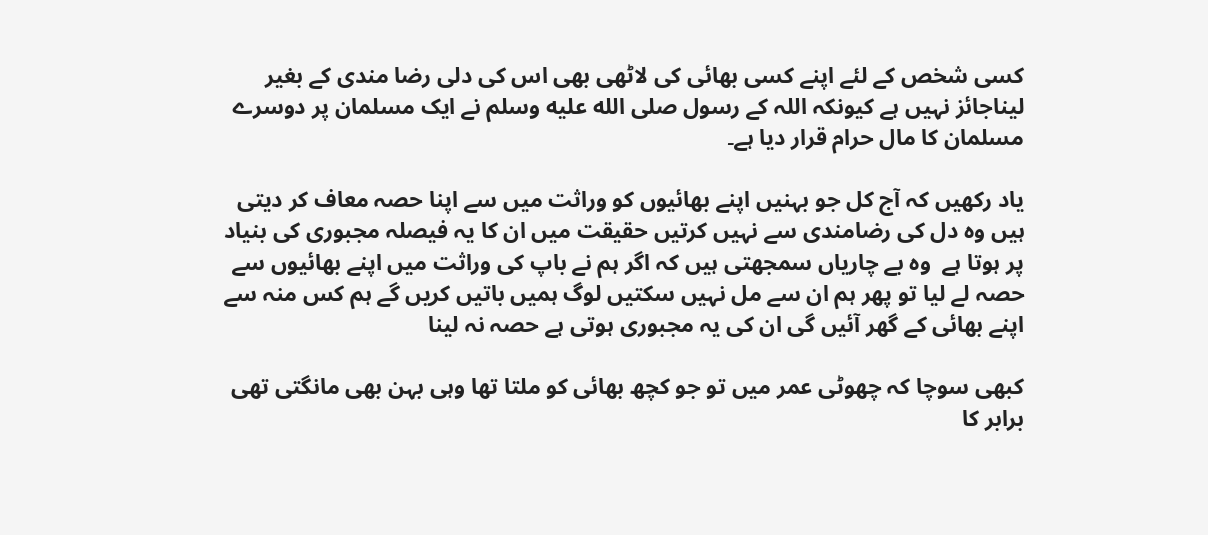کسی شخص کے لئے اپنے کسی بھائی کی لاٹھی بھی اس کی دلی رضا مندی کے بغیر لیناجائز نہیں ہے کیونکہ اللہ کے رسول صلى الله عليه وسلم نے ایک مسلمان پر دوسرے مسلمان کا مال حرام قرار دیا ہے۔

یاد رکھیں کہ آج کل جو بہنیں اپنے بھائیوں کو وراثت میں سے اپنا حصہ معاف کر دیتی ہیں وہ دل کی رضامندی سے نہیں کرتیں حقیقت میں ان کا یہ فیصلہ مجبوری کی بنیاد پر ہوتا ہے  وہ بے چاریاں سمجھتی ہیں کہ اگر ہم نے باپ کی وراثت میں اپنے بھائیوں سے حصہ لے لیا تو پھر ہم ان سے مل نہیں سکتیں لوگ ہمیں باتیں کریں گے ہم کس منہ سے اپنے بھائی کے گھر آئیں گی ان کی یہ مجبوری ہوتی ہے حصہ نہ لینا

کبھی سوچا کہ چھوٹی عمر میں تو جو کچھ بھائی کو ملتا تھا وہی بہن بھی مانگتی تھی برابر کا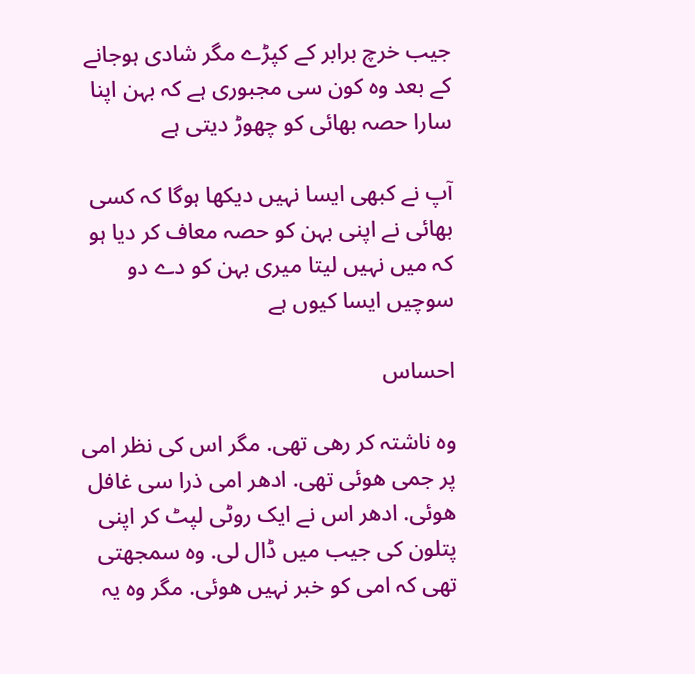جیب خرچ برابر کے کپڑے مگر شادی ہوجانے کے بعد وہ کون سی مجبوری ہے کہ بہن اپنا سارا حصہ بھائی کو چھوڑ دیتی ہے

آپ نے کبھی ایسا نہیں دیکھا ہوگا کہ کسی بھائی نے اپنی بہن کو حصہ معاف کر دیا ہو کہ میں نہیں لیتا میری بہن کو دے دو سوچیں ایسا کیوں ہے

احساس

وہ ناشتہ کر رھی تھی. مگر اس کی نظر امی پر جمی ھوئی تھی. ادھر امی ذرا سی غافل ھوئی. ادھر اس نے ایک روٹی لپٹ کر اپنی پتلون کی جیب میں ڈال لی. وہ سمجھتی تھی کہ امی کو خبر نہیں ھوئی. مگر وہ یہ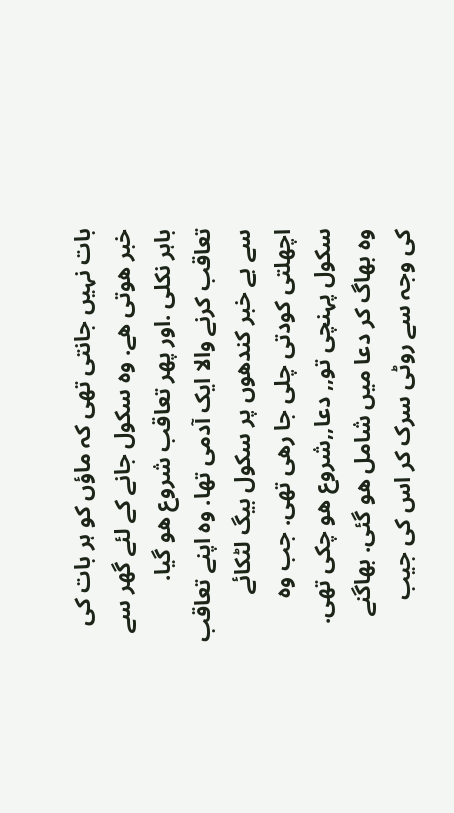بات نہیں جانتی تھی کہ ماؤں کو ہر بات کی خبر ھوتی ھے. وہ سکول جانے کے لئے گھر سے باہر نکلی .اور پھر تعاقب شروع ھو گیا. تعاقب کرنے والا ایک آدمی تھا. وہ اپنے تعاقب سے بے خبر کندھوں پر سکول بیگ لٹکائے اچھلتی کودتی چلی جا رھی تھی. جب وہ سکول پہنچی تو,, دعا,,شروع ھو چکی تھی. وہ بھاگ کر دعا میں شامل ھو گئی. بھاگنے کی وجہ سے روٹی سرک کر اس کی جیب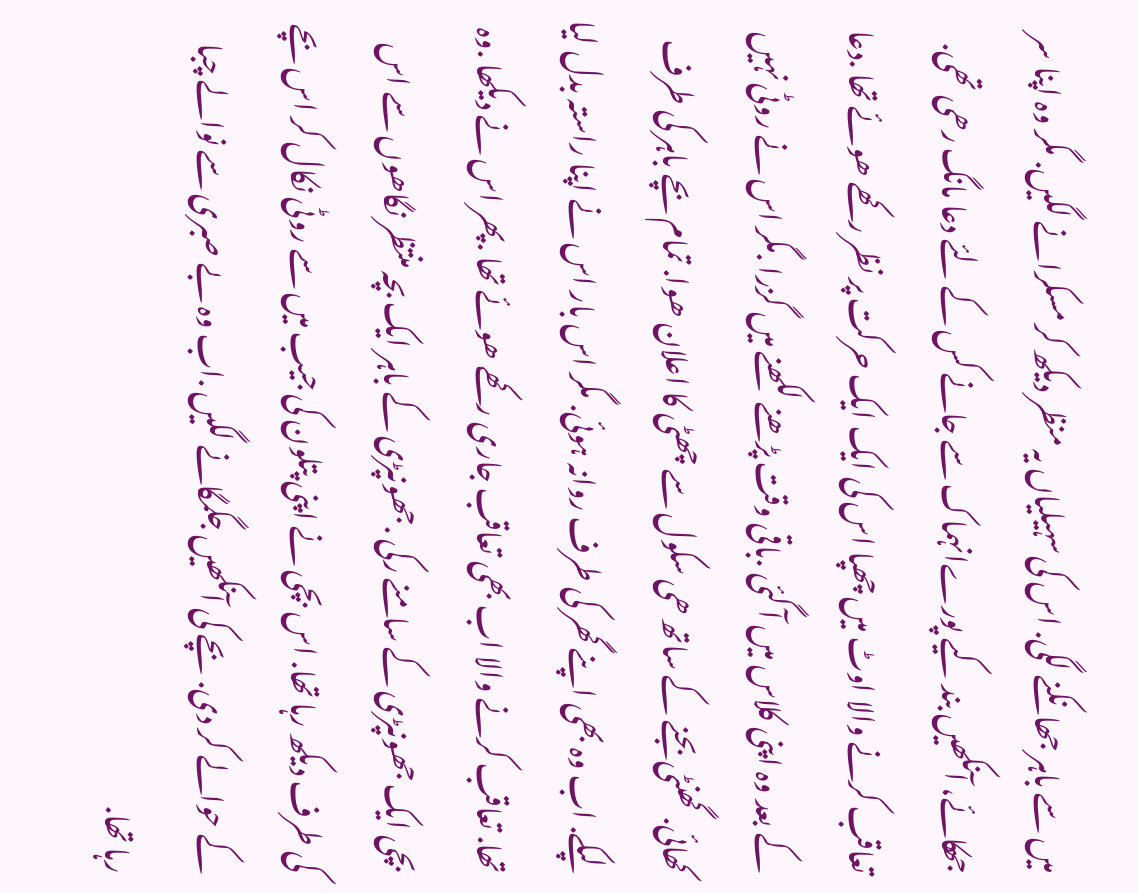میں سے باہر جھانکنے لگی. اس کی سہیلیاں یہ منظر دیکھ کر مسکرانے لگیں. مگر وہ اپنا سر جھکائے، آنکھیں بند کیے پورےانہماک سے جانے کس کے لئے دعا مانگ رھی تھی. تعاقب کرنے والا اوٹ میں چھپا اس کی ایک ایک حرکت پر نظر رکھے ھوئے تھا .دعا کے بعد وہ اپنی کلاس میں آ گئی .باقی وقت پڑھنے لکھنے میں گزرا .مگر اس نے روٹی نہیں کھائی. گھنٹی بجنے کے ساتھ ھی سکول سے چھٹی کا اعلان ھوا. تمام بچے باہر کی طرف لپکے. اب وہ بھی اپنے گھر کی طرف روانہ ہوئی. مگر اس بار اس نے اپنا راستہ بدل لیا تھا. تعاقب کرنے والا اب بھی تعاقب جاری رکھے ھوئے تھا .پھر اس نے دیکھا .وہ بچی ایک جھونپڑی کے سامنے رکی .جھونپڑی کے باہر ایک بچہ منتظر نگاھوں سے اس کی طرف دیکھ رہا تھا. اس بچی نے اپنی پتلون کی جیب میں سے روٹی نکال کر اس بچے کے حوالے کر دی. بچے کی آنکھیں جگمگانے لگیں .اب وہ بے صبری سے نوالے چبا رہا تھا.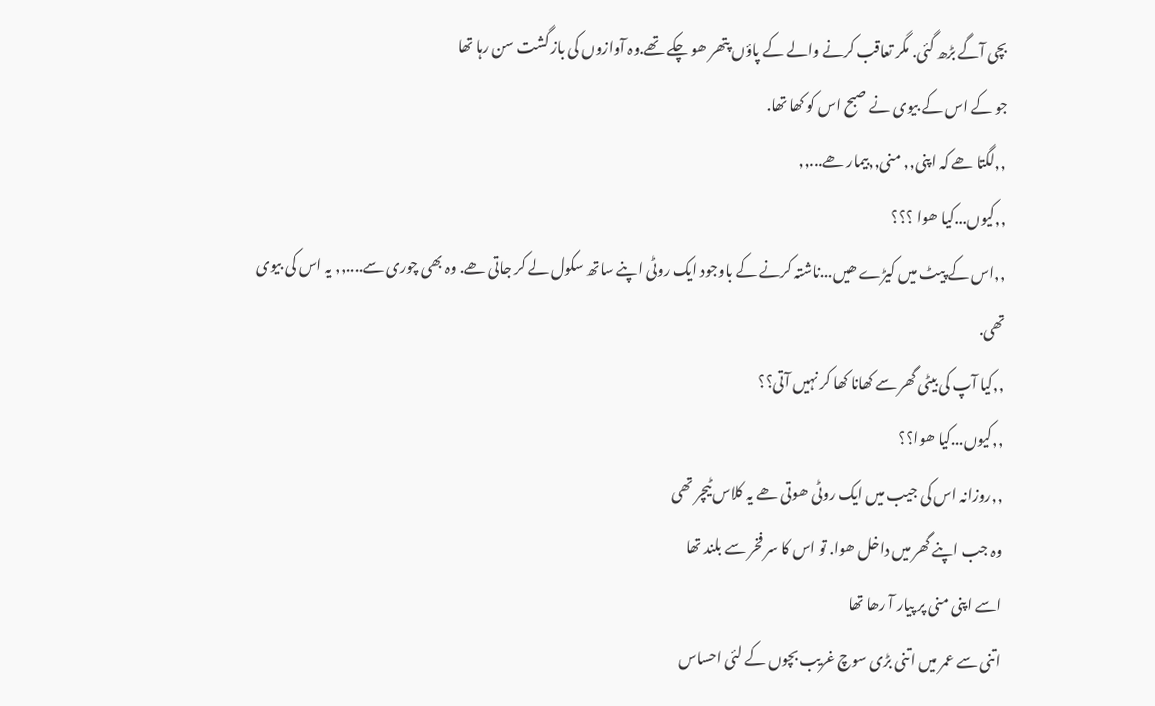بچی آگے بڑھ گئی. مگر تعاقب کرنے والے کے پاؤں پتھر ھو چکے تھے.وہ آوازوں کی باز گشت سن رہا تھا
جو کے اس کے بیوی نے صبح اس کو کھا تھا.
,,لگتا ھے کہ اپنی,, منی,,بیمار ھے...,,
,,کیوں...کیا ھوا ؟؟؟
,,اس کے پیٹ میں کیڑے ھیں...ناشتہ کرنے کے باوجود ایک روٹی اپنے ساتھ سکول لے کر جاتی ھے. وہ بھی چوری سے....,, یہ اس کی بیوی تھی.
,,کیا آپ کی بیٹی گھر سے کھانا کھا کر نہیں آتی؟؟
,,کیوں...کیا ھوا؟؟
,,روزانہ اس کی جیب میں ایک روٹی ھوتی ھے یہ کلاس ٹیچر تھی
وہ جب اپنے گھر میں داخل ھوا. تو اس کا سر فخر سے بلند تھا
اسے اپنی منی پر پیار آ رھا تھا
اتنی سے عمر میں اتنی بڑی سوچ غریب بچوں کے لئی احساس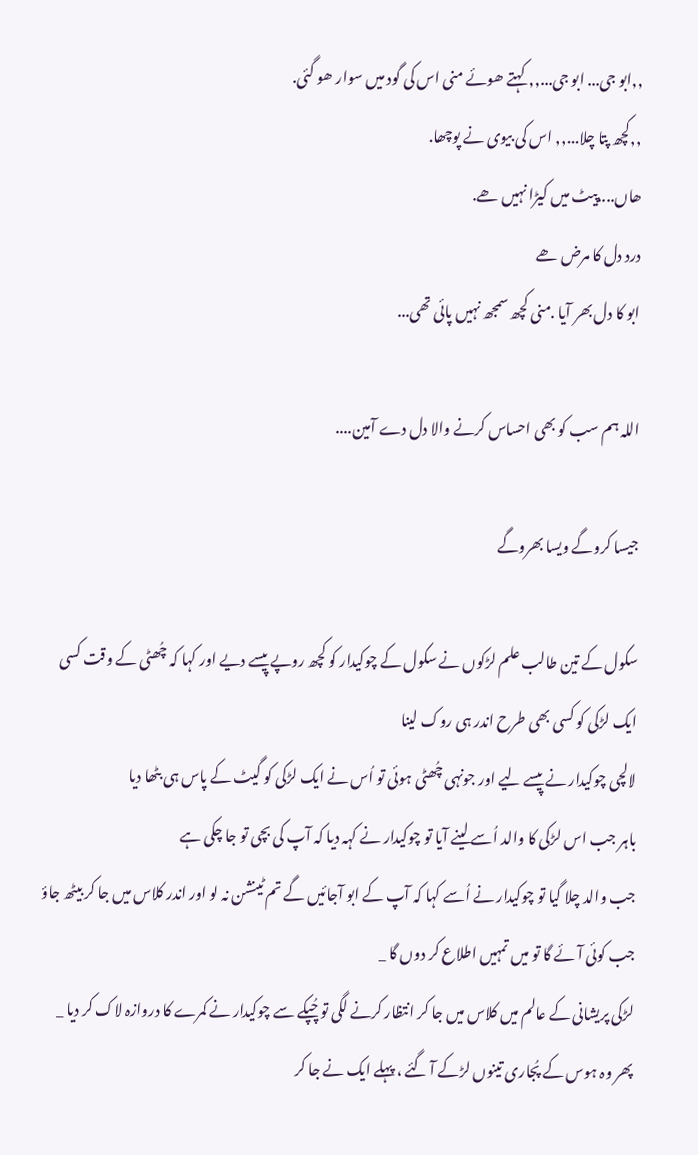,,ابو جی... ابو جی...,, کہتے ھوئے منی اس کی گود میں سوار ھو گئی.
,,کچھ پتا چلا...,, اس کی بیوی نے پوچھا.
ھاں....پیٹ میں کیڑا نہیں ھے.
درد دل کا مرض ھے
ابو کا دل بھر آیا .منی کچھ سمجھ نہیں پائی تھی...

اللہ ہم سب کو بھی احساس کرنے والا دل دے آمین....

جیسا کروگے ویسا بھروگے

سکول کے تین طالب علم لڑکوں نے سکول کے چوکیدار کو کچھ روپے پیسے دیے اور کہا کہ چُھٹی کے وقت کسی ایک لڑکی کو کسی بھی طرح اندر ہی روک لینا
لالچی چوکیدار نے پیسے لیے اور جونہی چُھٹی ہوئی تو اُس نے ایک لڑکی کو گیٹ کے پاس ہی بٹھا دیا
باہر جب اس لڑکی کا والد اُسے لینے آیا تو چوکیدار نے کہہ دیا کہ آپ کی بچی تو جا چکی ہے
جب والد چلا گیا تو چوکیدار نے اُسے کہا کہ آپ کے ابو آجائیں گے تم ٹینشن نہ لو اور اندر کلاس میں جا کر بیٹھ جاؤ جب کوئی آئے گا تو میں تمہیں اطلاع کر دوں گا _
لڑکی پریشانی کے عالم میں کلاس میں جا کر انتظار کرنے لگی تو چُپکے سے چوکیدار نے کمرے کا دروازہ لاک کر دیا _
پھر وہ ہوس کے پُجاری تینوں لڑکے آ گئے ، پہلے ایک نے جا کر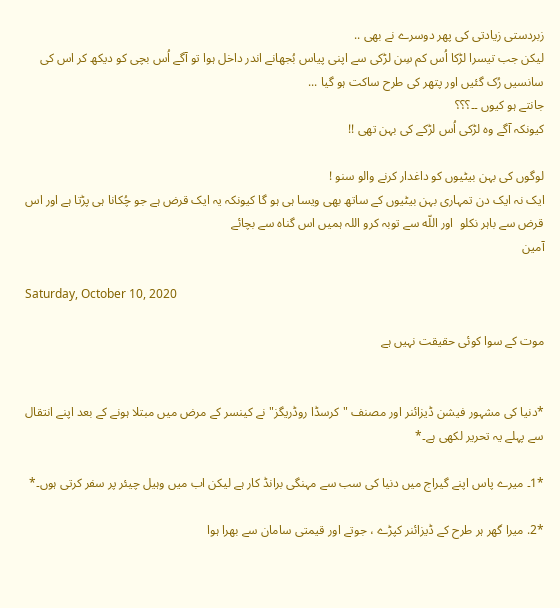زبردستی زیادتی کی پھر دوسرے نے بھی ..
لیکن جب تیسرا لڑکا اُس کم سِن لڑکی سے اپنی پیاس بُجھانے اندر داخل ہوا تو آگے اُس بچی کو دیکھ کر اس کی سانسیں رُک گئیں اور پتھر کی طرح ساکت ہو گیا ...
جانتے ہو کیوں ۔۔؟؟؟
کیونکہ آگے وہ لڑکی اُس لڑکے کی بہن تھی !!

لوگوں کی بہن بیٹیوں کو داغدار کرنے والو سنو !
ایک نہ ایک دن تمہاری بہن بیٹیوں کے ساتھ بھی ویسا ہی ہو گا کیونکہ یہ ایک قرض ہے جو چُکانا ہی پڑتا ہے اور اس قرض سے باہر نکلو  اور اللّه سے توبہ کرو اللہ ہمیں اس گناہ سے بچائے
آمین

Saturday, October 10, 2020

موت کے سوا کوئی حقیقت نہیں ہے


*دنیا کی مشہور فیشن ڈیزائنر اور مصنف "کرسڈا روڈریگز" نے کینسر کے مرض میں مبتلا ہونے کے بعد اپنے انتقال سے پہلے یہ تحریر لکھی ہے۔*

*1۔ میرے پاس اپنے گیراج میں دنیا کی سب سے مہنگی برانڈ کار ہے لیکن اب میں وہیل چیئر پر سفر کرتی ہوں۔*

*2. میرا گھر ہر طرح کے ڈیزائنر کپڑے ، جوتے اور قیمتی سامان سے بھرا ہوا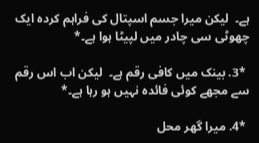ہے۔  لیکن میرا جسم اسپتال کی فراہم کردہ ایک چھوٹی سی چادر میں لپیٹا ہوا ہے۔*

 *3. بینک میں کافی رقم ہے۔  لیکن اب اس رقم سے مجھے کوئی فائدہ نہیں ہو رہا ہے۔*

 *4. میرا گھر محل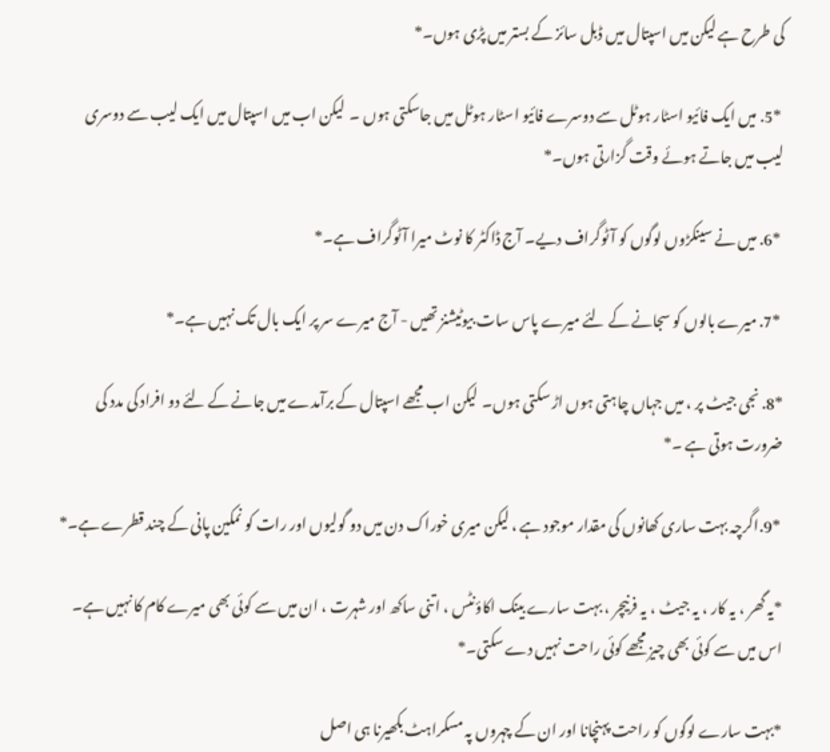کی طرح ہے لیکن میں اسپتال میں ڈبل سائز کے بستر میں پڑی ہوں۔*

 *5. میں ایک فائیو اسٹار ہوٹل سے دوسرے فائیو اسٹار ہوٹل میں جاسکتی ہوں ۔  لیکن اب میں اسپتال میں ایک لیب سے دوسری لیب میں جاتے ہوئے وقت گزارتی ہوں۔*

 *6. میں نے سینکڑوں لوگوں کو آٹوگراف دیے۔ آج ڈاکٹر کا نوٹ میرا آٹوگراف ہے۔*

 *7. میرے بالوں کو سجانے کے لئے میرے پاس سات بیوٹیشنز تھیں - آج میرے سر پر ایک بال تک نہیں ہے۔*

*8. نجی جیٹ پر ، میں جہاں چاہتی ہوں اڑ سکتی ہوں۔  لیکن اب مجھے اسپتال کے برآمدے میں جانے کے لئے دو افراد کی مدد کی ضرورت ہوتی ہے ۔*

 *9.اگرچہ بہت ساری کھانوں کی مقدار موجود ہے ، لیکن میری خوراک دن میں دو گولیوں اور رات کو نمکین پانی کے چند قطرے ہے۔*

*یہ گھر ، یہ کار ، یہ جیٹ ، یہ فرنیچر ، بہت سارے بینک اکاؤنٹس ، اتنی ساکھ اور شہرت ، ان میں سے کوئی بھی میرے کام کا نہیں ہے۔  اس میں سے کوئی بھی چیز مجھے کوئی راحت نہیں دے سکتی۔*

*بہت سارے لوگوں کو راحت پہنچانا اور ان کے چہروں پہ مسکراہٹ بکھیرنا ہی اصل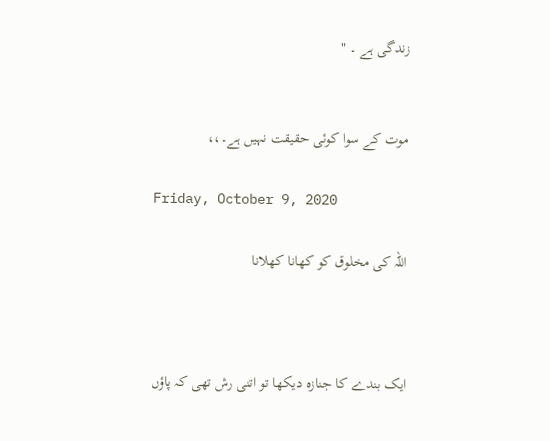زندگی ہے ۔ "


موت کے سوا کوئی حقیقت نہیں ہے۔،،

Friday, October 9, 2020

اللہ کی مخلوق کو کھانا کھلانا



ایک بندے کا جنازہ دیکھا تو اتنی رش تھی کہ پاؤں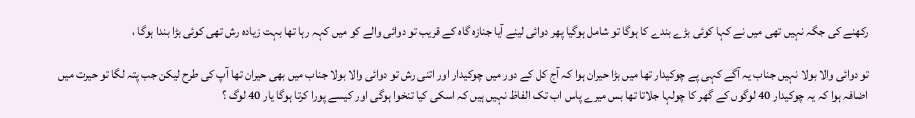رکھنے کی جگہ نہیں تھی میں نے کہا کوئی بڑے بندے کا ہوگا تو شامل ہوگیا پھر دوائی لینے آیا جنازہ گاہ کے قریب تو دوائی والے کو میں کہہ رہا تھا بہت زیادہ رش تھی کوئی بڑا بندا ہوگا ،

تو دوائی والا بولا نہیں جناب یہ آگے کہی پے چوکیدار تھا میں بڑا حیران ہوا کہ آج کل کے دور میں چوکیدار اور اتنی رش تو دوائی والا بولا جناب میں بھی حیران تھا آپ کی طرح لیکن جب پتہ لگا تو حیرت میں اضافہ ہوا کہ یہ چوکیدار 40 لوگوں کے گھر کا چولہا جلاتا تھا بس میرے پاس اب تک الفاظ نہیں ہیں کہ اسکی کیا تنخوا ہوگی اور کیسے پورا کرتا ہوگا یار 40 لوگ ؟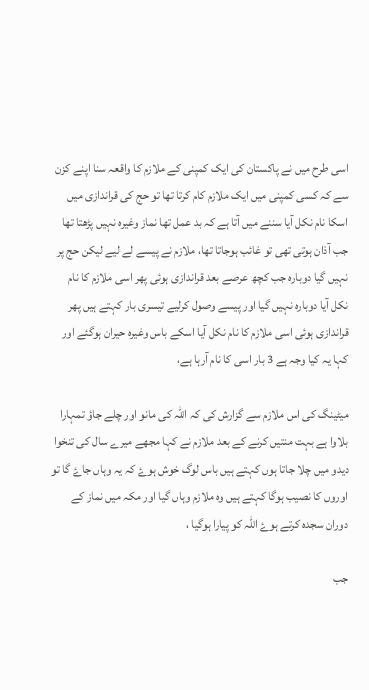اسی طرح میں نے پاکستان کی ایک کمپنی کے ملازم کا واقعہ سنا اپنے کزن سے کہ کسی کمپنی میں ایک ملازم کام کرتا تھا تو حج کی قراندازی میں اسکا نام نکل آیا سننے میں آتا ہے کہ بد عمل تھا نماز وغیرہ نہیں پڑھتا تھا جب آذان ہوتی تھی تو غائب ہوجاتا تھا، ملازم نے پیسے لے لیے لیکن حج پر نہیں گیا دوبارہ جب کچھ عرصے بعد قراندازی ہوئی پھر اسی ملازم کا نام نکل آیا دوبارہ نہیں گیا اور پیسے وصول کرلیے تیسری بار کہتے ہیں پھر قراندازی ہوئی اسی ملازم کا نام نکل آیا اسکے باس وغیرہ حیران ہوگئے اور کہا یہ کیا وجہ ہے 3 بار اسی کا نام آرہا ہے،

میٹینگ کی اس ملازم سے گزارش کی کہ اللہ کی مانو اور چلے جاؤ تمہارا بلاوا ہے بہت منتیں کرنے کے بعد ملازم نے کہا مجھے میرے سال کی تنخوا دیدو میں چلا جاتا ہوں کہتے ہیں باس لوگ خوش ہوۓ کہ یہ وہاں جاۓ گا تو اوروں کا نصیب ہوگا کہتے ہیں وہ ملازم وہاں گیا اور مکہ میں نماز کے دوران سجدہ کرتے ہوۓ اللہ کو پیارا ہوگیا ،

جب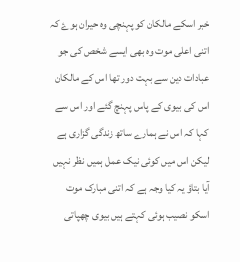خبر اسکے مالکان کو پہنچی وہ حیران ہوۓ کہ اتنی اعلی موت وہ بھی ایسے شخص کی جو عبادات دین سے بہت دور تھا اس کے مالکان اس کی بیوی کے پاس پہنچ گئے اور اس سے کہا کہ اس نے ہمارے ساتھ زندگی گزاری ہے لیکن اس میں کوئی نیک عمل ہمیں نظر نہیں آیا بتاؤ یہ کیا وجہ ہے کہ اتنی مبارک موت اسکو نصیب ہوئی کہتے ہیں بیوی چھپاتی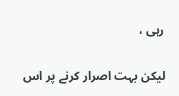رہی ،

لیکن بہت اصرار کرنے پر اس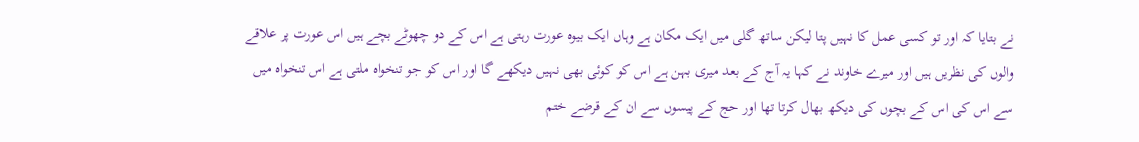نے بتایا کہ اور تو کسی عمل کا نہیں پتا لیکن ساتھ گلی میں ایک مکان ہے وہاں ایک بیوہ عورت رہتی ہے اس کے دو چھوٹے بچے ہیں اس عورت پر علاقے والوں کی نظریں ہیں اور میرے خاوند نے کہا یہ آج کے بعد میری بہن ہے اس کو کوئی بھی نہیں دیکھے گا اور اس کو جو تنخواہ ملتی ہے اس تنخواہ میں سے اس کی اس کے بچوں کی دیکھ بھال کرتا تھا اور حج کے پیسوں سے ان کے قرضے ختم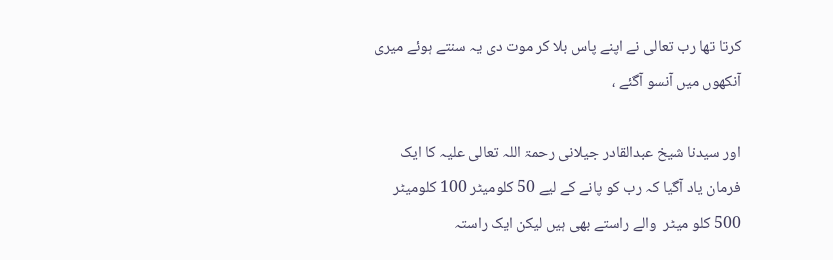کرتا تھا رب تعالی نے اپنے پاس بلا کر موت دی یہ سنتے ہوئے میری آنکھوں میں آنسو آگئے ،

اور سیدنا شیخ عبدالقادر جیلانی رحمۃ اللہ تعالی علیہ کا ایک فرمان یاد آگیا کہ رب کو پانے کے لیے 50 کلومیٹر 100 کلومیٹر 500 کلو میٹر  والے راستے بھی ہیں لیکن ایک راستہ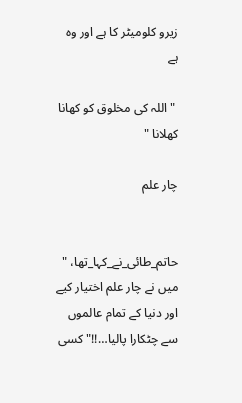زیرو کلومیٹر کا ہے اور وہ ہے

 "اللہ کی مخلوق کو کھانا  کھلانا "

چار علم


حاتم_طائی_نے_کہا_تھا، "
میں نے چار علم اختیار کیے اور دنیا کے تمام عالموں سے چٹکارا پالیا…!!" کسی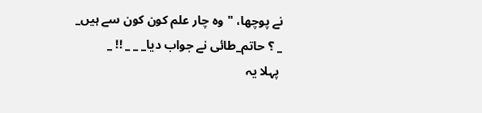نے پوچھا، "وہ چار علم کون کون سے ہیں_ _ ؟ حاتم_طائی نے جواب دیا_ _ _ !! _
 پہلا یہ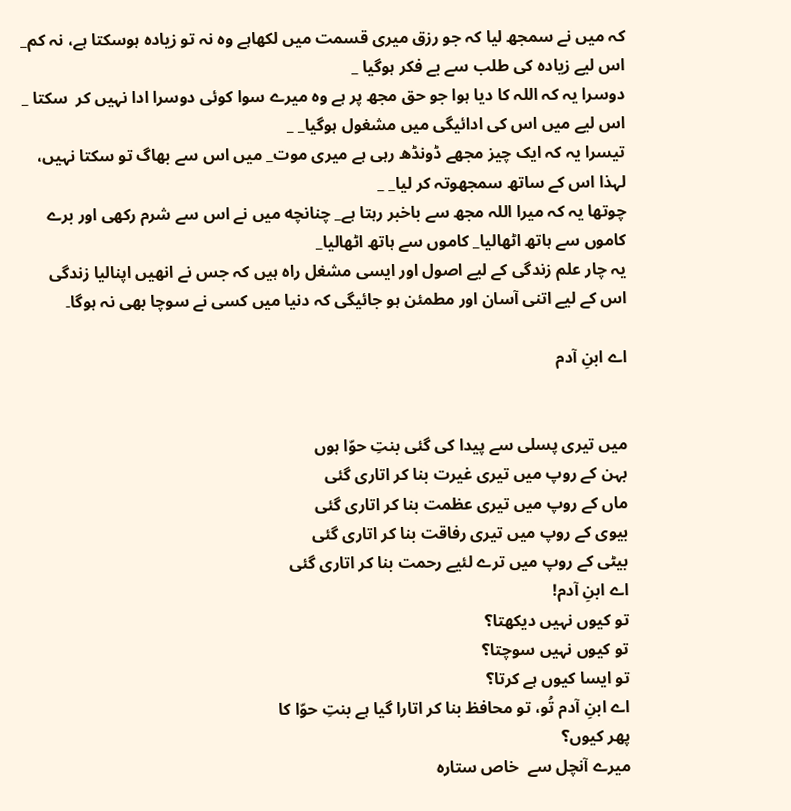کہ میں نے سمجھ لیا کہ جو رزق میری قسمت میں لکھاہے وہ نہ تو زیادہ ہوسکتا ہے، نہ کم_ اس لیے زیادہ کی طلب سے بے فکر ہوگیا _
دوسرا یہ کہ اللہ کا دیا ہوا جو حق مجھ پر ہے وہ میرے سوا کوئی دوسرا ادا نہیں کر  سکتا _ اس لیے میں اس کی ادائیگی میں مشغول ہوگیا_ _
تیسرا یہ کہ ایک چیز مجھے ڈونڈھ رہی ہے میری موت_ میں اس سے بھاگ تو سکتا نہیں، لہذا اس کے ساتھ سمجھوتہ کر لیا_ _
چوتھا یہ کہ میرا اللہ مجھ سے باخبر رہتا ہے_ چنانچه میں نے اس سے شرم رکھی اور برے کاموں سے ہاتھ اٹھالیا_ کاموں سے ہاتھ اٹھالیا_
یہ چار علم زندگی کے لیے اصول اور ایسی مشغل راہ ہیں کہ جس نے انھیں اپنالیا زندگی اس کے لیے اتنی آسان اور مطمئن ہو جائیگی کہ دنیا میں کسی نے سوچا بھی نہ ہوگا۔

اے ابنِ آدم


میں تیری پسلی سے پیدا کی گئی بنتِ حوّا ہوں
بہن کے روپ میں تیری غیرت بنا کر اتاری گئی
ماں کے روپ میں تیری عظمت بنا کر اتاری گئی
بیوی کے روپ میں تیری رفاقت بنا کر اتاری گئی
بیٹی کے روپ میں ترے لئیے رحمت بنا کر اتاری گئی
اے ابنِ آدم!
تو کیوں نہیں دیکھتا؟
تو کیوں نہیں سوچتا؟
تو ایسا کیوں ہے کرتا؟
اے ابنِ آدم تُو، تو محافظ بنا کر اتارا گیا ہے بنتِ حوّا کا
پھر کیوں؟
میرے آنچل سے  خاص ستارہ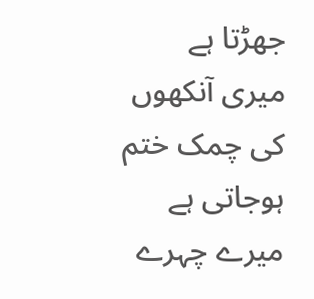جھڑتا ہے
میری آنکھوں کی چمک ختم ہوجاتی ہے
میرے چہرے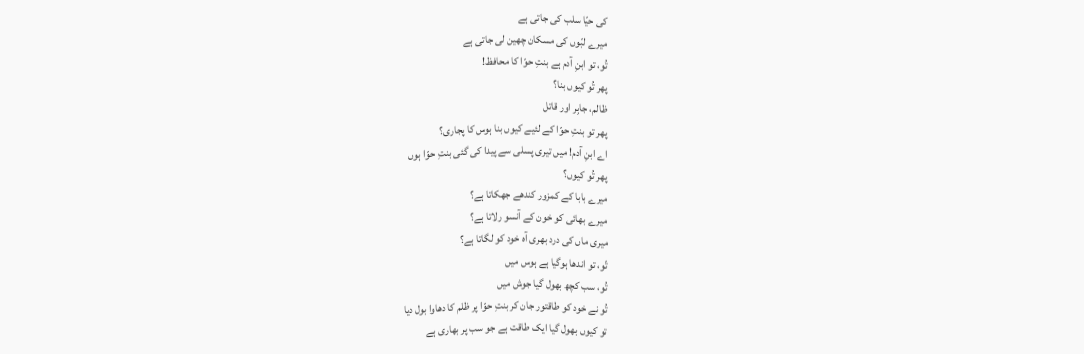کی حیّا سلب کی جاتی ہے
میرے لبّوں کی مسکان چھین لی جاتی ہے
تُو، تو ابنِ آدم ہے بنتِ حوّا کا محافظ!
پھر تُو کیوں بنا؟
ظالم، جابِر اور قاتل
پھر تو بنتِ حوّا کے لئیے کیوں بنا ہوس کا پجاری؟
اے ابنِ آدم! میں تیری پسلی سے پیدا کی گئی بنتِ حوّا ہوں
پھر تُو کیوں؟
میرے بابا کے کمزور کندھے جھکاتا ہے؟
میرے بھائی کو خون کے آنسو رلاتا ہے؟
میری ماں کی درد بھری آہ خود کو لگاتا ہے؟
تّو، تو اندھا ہوگیا ہے ہوس میں
تُو، سب کچھ بھول گیا جوش میں
تُو نے خود کو طاقتور جان کر بنتِ حوّا پر ظلم کا دھاوا بول دیا
تو کیوں بھول گیا ایک طاقت ہے جو سب پر بھاری ہے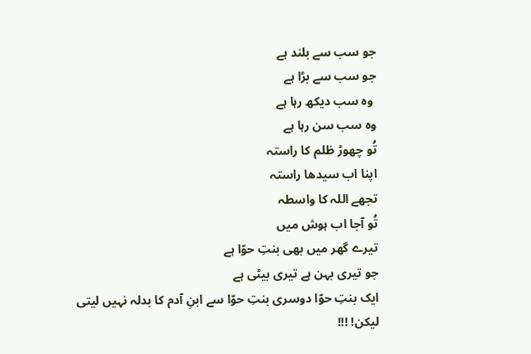جو سب سے بلند ہے
جو سب سے بڑا ہے
 وه سب دیکھ رہا ہے
وه سب سن رہا ہے
تُو چھوڑ ظلم کا راستہ
اپنا اب سیدھا راستہ
تجھے اللہ کا واسطہ
تُو آجا اب ہوش میں
تیرے گھر میں بھی بنتِ حوّا ہے
جو تیری بہن ہے تیری بیٹی ہے
ایک بنتِ حوّا دوسری بنتِ حوّا سے ابنِ آدم کا بدلہ نہیں لیتی
لیکن! !!!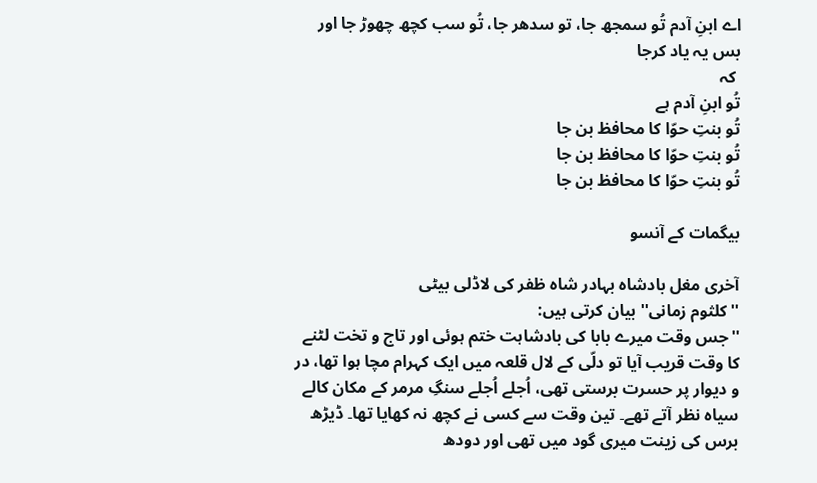اے ابنِ آدم تُو سمجھ جا، تو سدھر جا، تُو سب کچھ چھوڑ جا اور بس یہ یاد کرجا
 کہ
تُو ابنِ آدم ہے
تُو بنتِ حوّا کا محافظ بن جا
تُو بنتِ حوّا کا محافظ بن جا
تُو بنتِ حوّا کا محافظ بن جا

بیگمات کے آنسو

آخری مغل بادشاہ بہادر شاہ ظفر کی لاڈلی بیٹی
''کلثوم زمانی'' بیان کرتی ہیں:
''جس وقت میرے بابا کی بادشاہت ختم ہوئی اور تاج و تخت لٹنے کا وقت قریب آیا تو دلّی کے لال قلعہ میں ایک کہرام مچا ہوا تھا، در و دیوار پر حسرت برستی تھی، اُجلے اُجلے سنگِ مرمر کے مکان کالے سیاہ نظر آتے تھے۔ تین وقت سے کسی نے کچھ نہ کھایا تھا۔ ڈیڑھ برس کی زینت میری گود میں تھی اور دودھ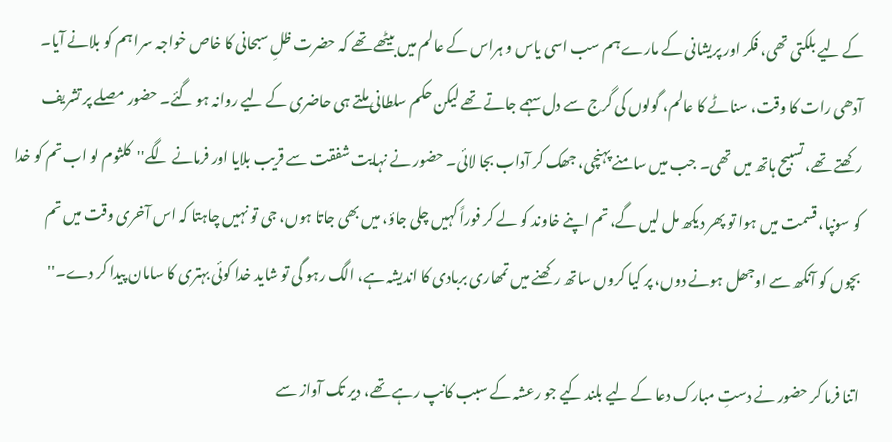کے لیے بلکتی تھی، فکر اور پریشانی کے مارے ہم سب اسی یاس و ہراس کے عالم میں بیٹھے تھے کہ حضرت ظلِ سبحانی کا خاص خواجہ سرا ہم کو بلانے آیا۔ آدھی رات کا وقت، سناٹے کا عالم، گولوں کی گرج سے دل سہمے جاتے تھے لیکن حکم سلطانی ملتے ہی حاضری کے لیے روانہ ہو گئے۔ حضور مصلے پر تشریف رکھتے تھے، تسبیح ہاتھ میں تھی۔ جب میں سامنے پہنچی، جھک کر آداب بجا لائی۔ حضور نے نہایت شفقت سے قریب بلایا اور فرمانے لگے''کلثوم لو اب تم کو خدا کو سونپا، قسمت میں ہوا تو پھر دیکھ مل لیں گے، تم اپنے خاوند کو لے کر فوراً کہیں چلی جاؤ، میں بھی جاتا ہوں، جی تو نہیں چاہتا کہ اس آخری وقت میں تم بچوں کو آنکھ سے اوجھل ہونے دوں، پر کیا کروں ساتھ رکھنے میں تمھاری بربادی کا اندیشہ ہے، الگ رہو گی تو شاید خدا کوئی بہتری کا سامان پیدا کر دے۔''

اتنا فرما کر حضور نے دستِ مبارک دعا کے لیے بلند کیے جو رعشہ کے سبب کانپ رہے تھے، دیر تک آواز سے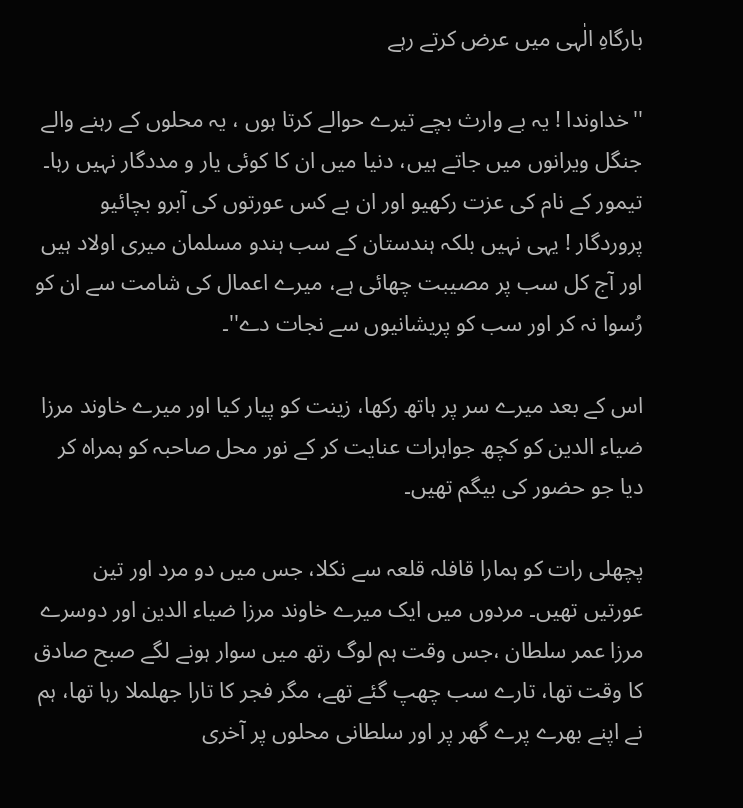بارگاہِ الٰہی میں عرض کرتے رہے

''خداوندا ! یہ بے وارث بچے تیرے حوالے کرتا ہوں ، یہ محلوں کے رہنے والے جنگل ویرانوں میں جاتے ہیں، دنیا میں ان کا کوئی یار و مددگار نہیں رہا۔ تیمور کے نام کی عزت رکھیو اور ان بے کس عورتوں کی آبرو بچائیو پروردگار ! یہی نہیں بلکہ ہندستان کے سب ہندو مسلمان میری اولاد ہیں اور آج کل سب پر مصیبت چھائی ہے، میرے اعمال کی شامت سے ان کو رُسوا نہ کر اور سب کو پریشانیوں سے نجات دے''۔

اس کے بعد میرے سر پر ہاتھ رکھا، زینت کو پیار کیا اور میرے خاوند مرزا ضیاء الدین کو کچھ جواہرات عنایت کر کے نور محل صاحبہ کو ہمراہ کر دیا جو حضور کی بیگم تھیں۔

پچھلی رات کو ہمارا قافلہ قلعہ سے نکلا، جس میں دو مرد اور تین عورتیں تھیں۔ مردوں میں ایک میرے خاوند مرزا ضیاء الدین اور دوسرے مرزا عمر سلطان ،جس وقت ہم لوگ رتھ میں سوار ہونے لگے صبح صادق کا وقت تھا، تارے سب چھپ گئے تھے، مگر فجر کا تارا جھلملا رہا تھا، ہم نے اپنے بھرے پرے گھر پر اور سلطانی محلوں پر آخری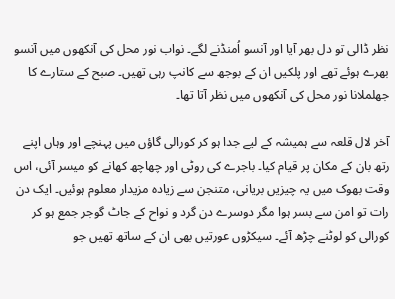نظر ڈالی تو دل بھر آیا اور آنسو اُمنڈنے لگے۔ نواب نور محل کی آنکھوں میں آنسو بھرے ہوئے تھے اور پلکیں ان کے بوجھ سے کانپ رہی تھیں۔ صبح کے ستارے کا جھلملانا نور محل کی آنکھوں میں نظر آتا تھا۔

آخر لال قلعہ سے ہمیشہ کے لیے جدا ہو کر کورالی گاؤں میں پہنچے اور وہاں اپنے رتھ بان کے مکان پر قیام کیا۔ باجرے کی روٹی اور چھاچھ کھانے کو میسر آئی، اس وقت بھوک میں یہ چیزیں بریانی، متنجن سے زیادہ مزیدار معلوم ہوئیں۔ ایک دن رات تو امن سے بسر ہوا مگر دوسرے دن گرد و نواح کے جاٹ گوجر جمع ہو کر کورالی کو لوٹنے چڑھ آئے۔ سیکڑوں عورتیں بھی ان کے ساتھ تھیں جو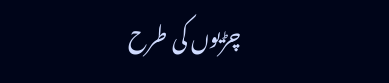چڑیوں کی طرح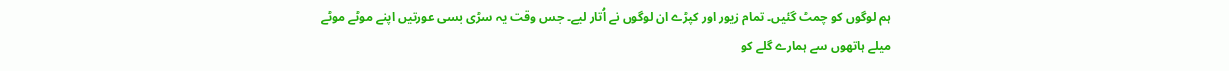ہم لوگوں کو چمٹ گئیں۔ تمام زیور اور کپڑے ان لوگوں نے اُتار لیے۔ جس وقت یہ سڑی بسی عورتیں اپنے موٹے موٹے میلے ہاتھوں سے ہمارے گلے کو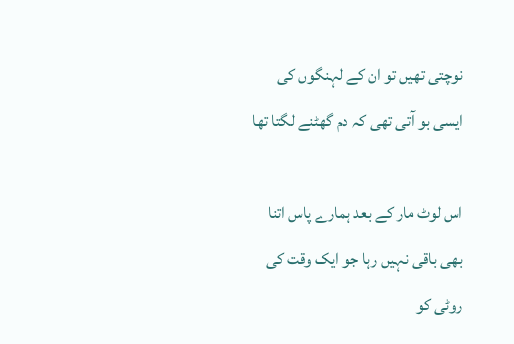نوچتی تھیں تو ان کے لہنگوں کی ایسی بو آتی تھی کہ دم گھٹنے لگتا تھا

اس لوٹ مار کے بعد ہمارے پاس اتنا بھی باقی نہیں رہا جو ایک وقت کی روٹی کو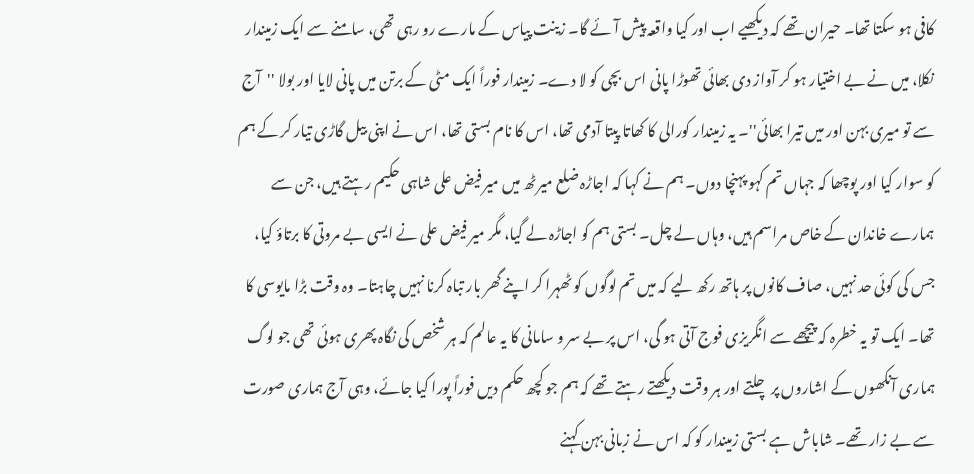کافی ہو سکتا تھا۔ حیران تھے کہ دیکھیے اب اور کیا واقعہ پیش آئے گا۔ زینت پیاس کے مارے رو رہی تھی، سامنے سے ایک زمیندار نکلا، میں نے بے اختیار ہو کر آواز دی بھائی تھوڑا پانی اس بچی کو لا دے۔ زمیندار فوراً ایک مٹی کے برتن میں پانی لایا اور بولا ''آج سے تو میری بہن اور میں تیرا بھائی''۔ یہ زمیندار کورالی کا کھاتا پیتا آدمی تھا، اس کا نام بستی تھا، اس نے اپنی بیل گاڑی تیار کر کے ہم کو سوار کیا اور پوچھا کہ جہاں تم کہو پہنچا دوں۔ ہم نے کہا کہ اجاڑہ ضلع میرٹھ میں میر فیض علی شاہی حکیم رہتے ہیں، جن سے ہمارے خاندان کے خاص مراسم ہیں، وہاں لے چل۔ بستی ہم کو اجاڑہ لے گیا، مگر میر فیض علی نے ایسی بے مروتی کا برتاؤ کیا، جس کی کوئی حد نہیں، صاف کانوں پر ہاتھ رکھ لیے کہ میں تم لوگوں کو ٹھہرا کر اپنے گھر بار تباہ کرنا نہیں چاہتا۔ وہ وقت بڑا مایوسی کا تھا۔ ایک تو یہ خطرہ کہ پیچھے سے انگریزی فوج آتی ہو گی، اس پر بے سر و سامانی کا یہ عالم کہ ہر شخص کی نگاہ پھری ہوئی تھی جو لوگ ہماری آنکھوں کے اشاروں پر چلتے اور ہر وقت دیکھتے رہتے تھے کہ ہم جو کچھ حکم دیں فوراً پورا کیا جائے، وہی آج ہماری صورت سے بے زار تھے۔ شاباش ہے بستی زمیندار کو کہ اس نے زبانی بہن کہنے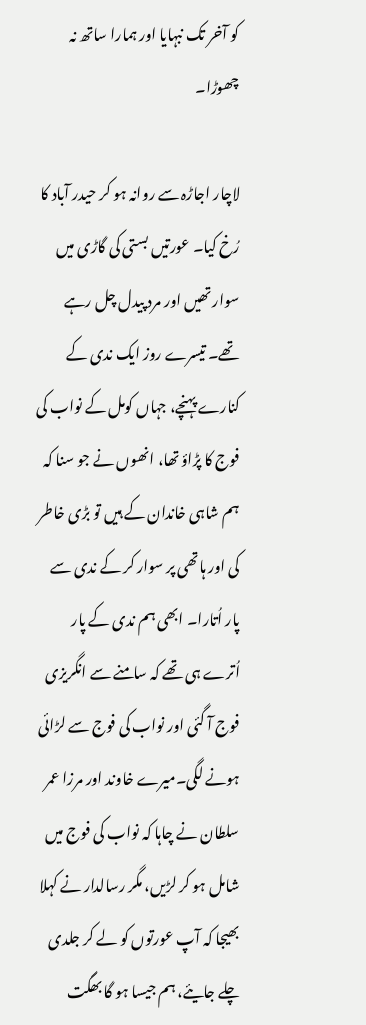کو آخر تک نبہایا اور ہمارا ساتھ نہ چھوڑا۔

لاچار اجاڑہ سے روانہ ہو کر حیدر آباد کا رُخ کیا۔ عورتیں بستی کی گاڑی میں سوار تھیں اور مرد پیدل چل رہے تھے۔ تیسرے روز ایک ندی کے کنارے پہنچے، جہاں کومل کے نواب کی فوج کا پڑاؤ تھا، انھوں نے جو سنا کہ ہم شاہی خاندان کے ہیں تو بڑی خاطر کی اور ہاتھی پر سوار کر کے ندی سے پار اُتارا۔ ابھی ہم ندی کے پار اُترے ہی تھے کہ سامنے سے انگریزی فوج آ گئی اور نواب کی فوج سے لڑائی ہونے لگی۔میرے خاوند اور مرزا عمر سلطان نے چاہا کہ نواب کی فوج میں شامل ہو کر لڑیں، مگر رسالدار نے کہلا بھیجا کہ آپ عورتوں کو لے کر جلدی چلے جایئے، ہم جیسا ہو گا بھگت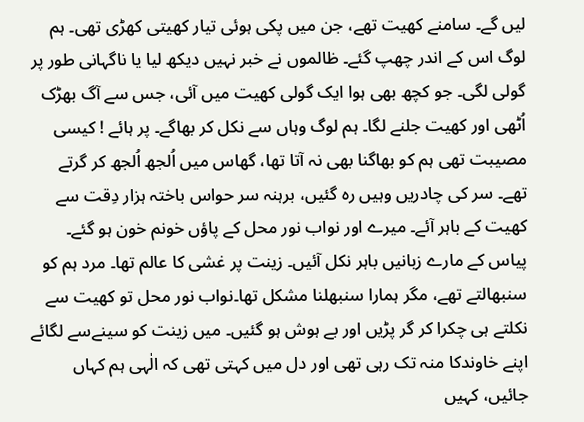لیں گے۔ سامنے کھیت تھے، جن میں پکی ہوئی تیار کھیتی کھڑی تھی۔ ہم لوگ اس کے اندر چھپ گئے۔ ظالموں نے خبر نہیں دیکھ لیا یا ناگہانی طور پر گولی لگی۔ جو کچھ بھی ہوا ایک گولی کھیت میں آئی، جس سے آگ بھڑک اُٹھی اور کھیت جلنے لگا۔ ہم لوگ وہاں سے نکل کر بھاگے۔ پر ہائے ! کیسی مصیبت تھی ہم کو بھاگنا بھی نہ آتا تھا، گھاس میں اُلجھ اُلجھ کر گرتے تھے۔ سر کی چادریں وہیں رہ گئیں، برہنہ سر حواس باختہ ہزار دِقت سے کھیت کے باہر آئے۔ میرے اور نواب نور محل کے پاؤں خونم خون ہو گئے۔ پیاس کے مارے زبانیں باہر نکل آئیں۔ زینت پر غشی کا عالم تھا۔ مرد ہم کو سنبھالتے تھے، مگر ہمارا سنبھلنا مشکل تھا۔نواب نور محل تو کھیت سے نکلتے ہی چکرا کر گر پڑیں اور بے ہوش ہو گئیں۔ میں زینت کو سینےسے لگائے اپنے خاوندکا منہ تک رہی تھی اور دل میں کہتی تھی کہ الٰہی ہم کہاں جائیں، کہیں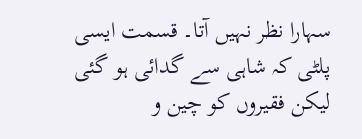سہارا نظر نہیں آتا۔ قسمت ایسی پلٹی کہ شاہی سے گدائی ہو گئی لیکن فقیروں کو چین و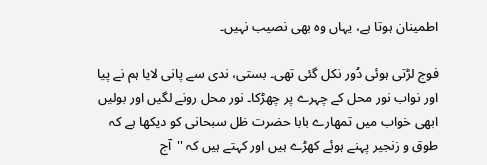اطمینان ہوتا ہے، یہاں وہ بھی نصیب نہیں۔

فوج لڑتی ہوئی دُور نکل گئی تھی۔ بستی، ندی سے پانی لایا ہم نے پیا اور نواب نور محل کے چہرے پر چھڑکا۔ نور محل رونے لگیں اور بولیں ابھی خواب میں تمھارے بابا حضرت ظل سبحانی کو دیکھا ہے کہ طوق و زنجیر پہنے ہوئے کھڑے ہیں اور کہتے ہیں کہ ''آج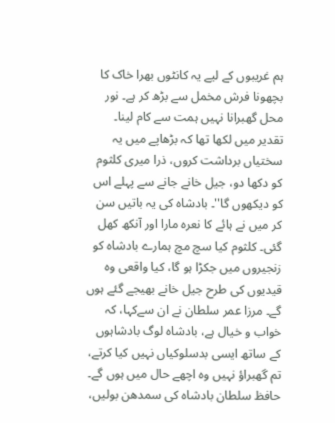ہم غریبوں کے لیے یہ کانٹوں بھرا خاک کا بچھونا فرش مخمل سے بڑھ کر ہے۔ نور محل گھبرانا نہیں ہمت سے کام لینا۔ تقدیر میں لکھا تھا کہ بڑھاپے میں یہ سختیاں برداشت کروں، ذرا میری کلثوم کو دکھا دو، جیل خانے جانے سے پہلے اس کو دیکھوں گا''۔ بادشاہ کی یہ باتیں سن کر میں نے ہائے کا نعرہ مارا اور آنکھ کھل گئی۔ کلثوم کیا سچ مچ ہمارے بادشاہ کو زنجیروں میں جکڑا ہو گا، کیا واقعی وہ قیدیوں کی طرح جیل خانے بھیجے گئے ہوں گے۔ مرزا عمر سلطان نے ان سےکہا، کہ خواب و خیال ہے، بادشاہ لوگ بادشاہوں کے ساتھ ایسی بدسلوکیاں نہیں کیا کرتے، تم گھبراؤ نہیں وہ اچھے حال میں ہوں گے۔ حافظ سلطان بادشاہ کی سمدھن بولیں،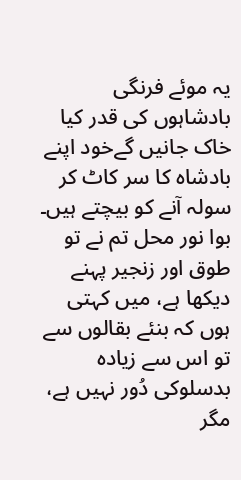یہ موئے فرنگی بادشاہوں کی قدر کیا خاک جانیں گےخود اپنے بادشاہ کا سر کاٹ کر سولہ آنے کو بیچتے ہیں۔ بوا نور محل تم نے تو طوق اور زنجیر پہنے دیکھا ہے، میں کہتی ہوں کہ بنئے بقالوں سے تو اس سے زیادہ بدسلوکی دُور نہیں ہے، مگر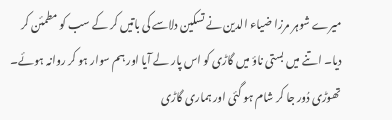میرے شوہر مرزا ضیاء الدین نے تسکین دلاسے کی باتیں کر کے سب کو مطمئن کر دیا۔ اتنے میں بستی ناؤ میں گاڑی کو اس پار لے آیا اور ہم سوار ہو کر روانہ ہوئے۔ تھوڑی دُور جا کر شام ہو گئی اور ہماری گاڑی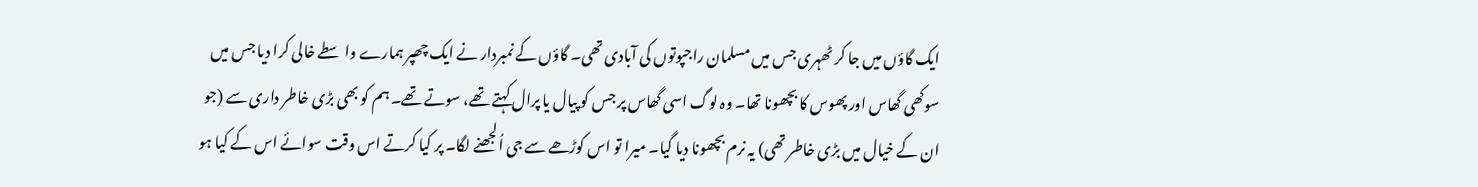ایک گاؤں میں جا کر ٹھہری جس میں مسلمان راجپوتوں کی آبادی تھی۔ گاؤں کے نمبردار نے ایک چھپر ہمارے واسطے خالی کرا دیا جس میں سوکھی گھاس اور پھوس کا بچھونا تھا۔ وہ لوگ اسی گھاس پر جس کو پیال یا پرال کہتے تھے، سوتے تھے۔ ہم کو بھی بڑی خاطر داری سے (جو ان کے خیال میں بڑی خاطر تھی) یہ نرم بچھونا دیا گیا۔ میرا تو اس کوڑھے سے جی اُلجھنے لگا۔ پر کیا کرتے اس وقت سوائے اس کے کیا ہو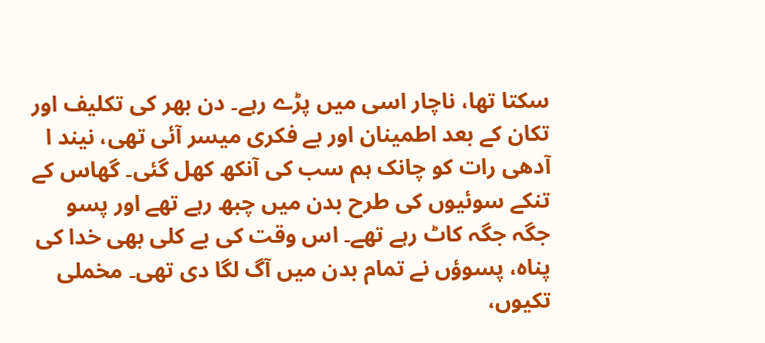سکتا تھا، ناچار اسی میں پڑے رہے۔ دن بھر کی تکلیف اور تکان کے بعد اطمینان اور بے فکری میسر آئی تھی، نیند ا آدھی رات کو چانک ہم سب کی آنکھ کھل گئی۔ گھاس کے تنکے سوئیوں کی طرح بدن میں چبھ رہے تھے اور پسو جگہ جگہ کاٹ رہے تھے۔ اس وقت کی بے کلی بھی خدا کی پناہ، پسوؤں نے تمام بدن میں آگ لگا دی تھی۔ مخملی تکیوں،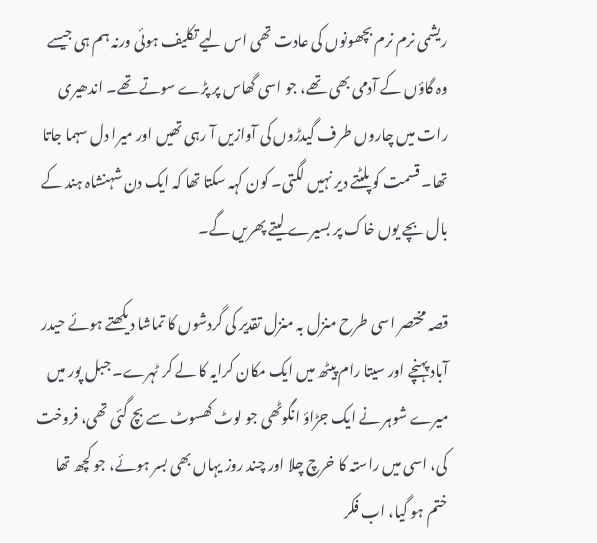ریشمی نرم نرم بچھونوں کی عادت تھی اس لیے تکلیف ہوئی ورنہ ہم ہی جیسے وہ گاؤں کے آدمی بھی تھے، جو اسی گھاس پر پڑے سوتے تھے۔ اندھیری رات میں چاروں طرف گیدڑوں کی آوازیں آ رہی تھیں اور میرا دل سہما جاتا تھا۔ قسمت کو پلٹتے دیر نہیں لگتی۔ کون کہہ سکتا تھا کہ ایک دن شہنشاہ ہند کے بال بچے یوں خاک پر بسیرے لیتے پھریں گے۔

قصہ مختصر اسی طرح منزل بہ منزل تقدیر کی گردشوں کا تماشا دیکھتے ہوئے حیدر آباد پہنچے اور سیتا رام پیٹھ میں ایک مکان کرایہ کا لے کر ٹہرے۔ جبل پور میں میرے شوہر نے ایک جڑاؤ انگوٹھی جو لوٹ کھسوٹ سے بچ گئی تھی، فروخت کی، اسی میں راستہ کا خرچ چلا اور چند روز یہاں بھی بسر ہوئے، جو کچھ تھا ختم ہو گیا، اب فکر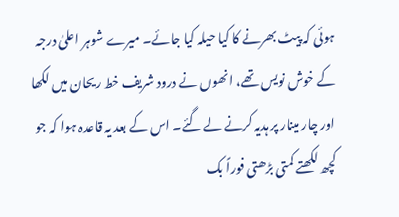ہوئی کہ پیٹ بھرنے کا کیا حیلہ کیا جائے۔ میرے شوہر اعلیٰ درجہ کے خوش نویس تھے، انھوں نے درود شریف خط ریحان میں لکھا اور چار مینار پر ہدیہ کرنے لے گئے۔ اس کے بعد یہ قاعدہ ہوا کہ جو کچھ لکھتے کمتی بڑھتی فوراً بک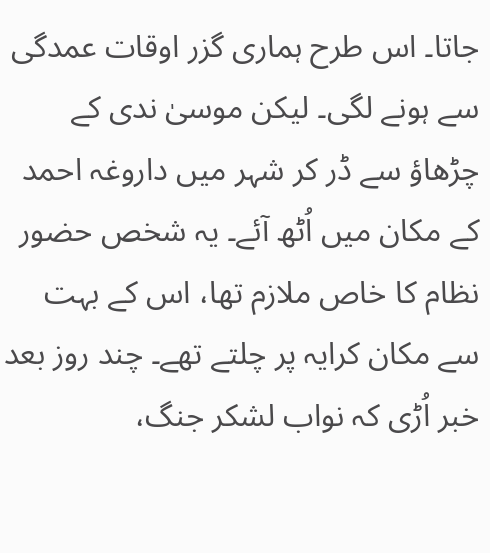جاتا۔ اس طرح ہماری گزر اوقات عمدگی سے ہونے لگی۔ لیکن موسیٰ ندی کے چڑھاؤ سے ڈر کر شہر میں داروغہ احمد کے مکان میں اُٹھ آئے۔ یہ شخص حضور نظام کا خاص ملازم تھا، اس کے بہت سے مکان کرایہ پر چلتے تھے۔ چند روز بعد خبر اُڑی کہ نواب لشکر جنگ،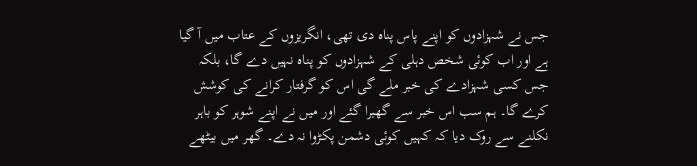جس نے شہزادوں کو اپنے پاس پناہ دی تھی، انگریزوں کے عتاب میں آ گیا ہے اور اب کوئی شخص دہلی کے شہزادوں کو پناہ نہیں دے گا، بلکہ جس کسی شہزادے کی خبر ملے گی اس کو گرفتار کرانے کی کوشش کرے گا۔ ہم سب اس خبر سے گھبرا گئے اور میں نے اپنے شوہر کو باہر نکلنے سے روک دیا کہ کہیں کوئی دشمن پکڑوا نہ دے۔ گھر میں بیٹھے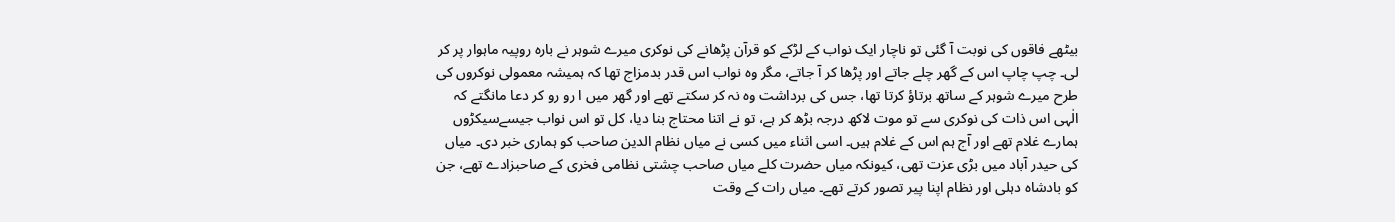بیٹھے فاقوں کی نوبت آ گئی تو ناچار ایک نواب کے لڑکے کو قرآن پڑھانے کی نوکری میرے شوہر نے بارہ روپیہ ماہوار پر کر لی۔ چپ چاپ اس کے گھر چلے جاتے اور پڑھا کر آ جاتے، مگر وہ نواب اس قدر بدمزاج تھا کہ ہمیشہ معمولی نوکروں کی طرح میرے شوہر کے ساتھ برتاؤ کرتا تھا، جس کی برداشت وہ نہ کر سکتے تھے اور گھر میں ا رو رو کر دعا مانگتے کہ الٰہی اس ذات کی نوکری سے تو موت لاکھ درجہ بڑھ کر ہے، تو نے اتنا محتاج بنا دیا، کل تو اس نواب جیسےسیکڑوں ہمارے غلام تھے اور آج ہم اس کے غلام ہیں۔ اسی اثناء میں کسی نے میاں نظام الدین صاحب کو ہماری خبر دی۔ میاں کی حیدر آباد میں بڑی عزت تھی، کیونکہ میاں حضرت کلے میاں صاحب چشتی نظامی فخری کے صاحبزادے تھے، جن کو بادشاہ دہلی اور نظام اپنا پیر تصور کرتے تھے۔ میاں رات کے وقت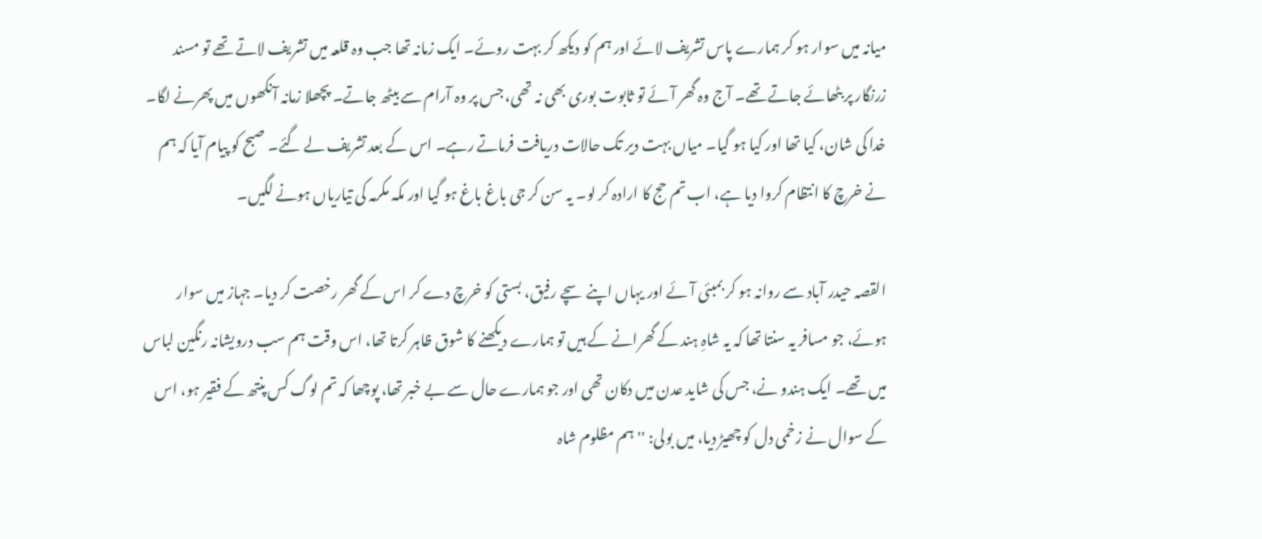میانہ میں سوار ہو کر ہمارے پاس تشریف لائے اور ہم کو دیکھ کر بہت روئے۔ ایک زمانہ تھا جب وہ قلعہ میں تشریف لاتے تھے تو مسند زرنگار پر بٹھائے جاتے تھے۔ آج وہ گھر آئے تو ثابوت بوری بھی نہ تھی، جس پر وہ آرام سے بیٹھ جاتے۔ پچھلا زمانہ آنکھوں میں پھرنے لگا۔ خدا کی شان، کیا تھا اور کیا ہو گیا۔ میاں بہت دیر تک حالات دریافت فرماتے رہے۔ اس کے بعد تشریف لے گئے۔ صبح کو پیام آیا کہ ہم نے خرچ کا انتظام کروا دیا ہے، اب تم حج کا ارادہ کر لو۔ یہ سن کر جی باغ باغ ہو گیا اور مکہ مکرمہ کی تیاریاں ہونے لگیں۔

القصہ حیدر آباد سے روانہ ہو کر بمبئی آئے اور یہاں اپنے سچے رفیق، بستی کو خرچ دے کر اس کے گھر رخصت کر دیا۔ جہاز میں سوار ہوئے، جو مسافر یہ سنتا تھا کہ یہ شاہِ ہند کے گھرانے کے ہیں تو ہمارے دیکھنے کا شوق ظاہر کرتا تھا، اس وقت ہم سب درویشانہ رنگین لباس میں تھے۔ ایک ہندو نے، جس کی شاید عدن میں دکان تھی اور جو ہمارے حال سے بے خبر تھا، پوچھا کہ تم لوگ کس پنتھ کے فقیر ہو، اس کے سوال نے زخمی دل کو چھیڑ دیا، میں بولی: ''ہم مظلوم شاہ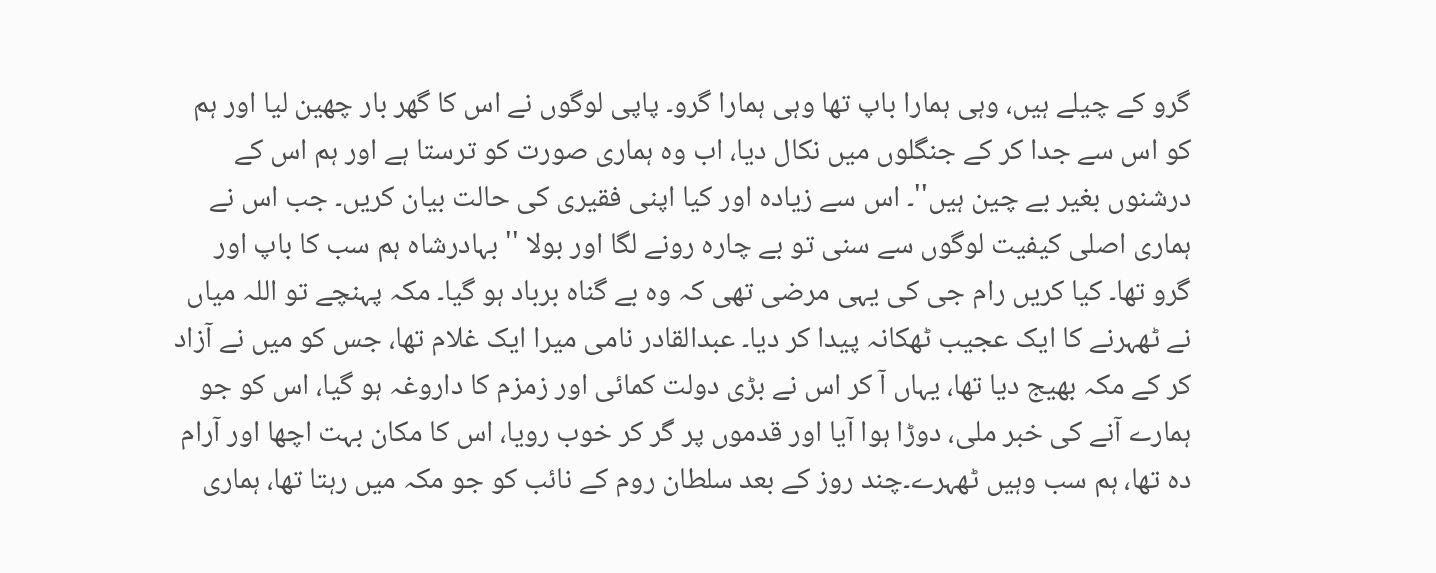گرو کے چیلے ہیں، وہی ہمارا باپ تھا وہی ہمارا گرو۔ پاپی لوگوں نے اس کا گھر بار چھین لیا اور ہم کو اس سے جدا کر کے جنگلوں میں نکال دیا، اب وہ ہماری صورت کو ترستا ہے اور ہم اس کے درشنوں بغیر بے چین ہیں''۔ اس سے زیادہ اور کیا اپنی فقیری کی حالت بیان کریں۔ جب اس نے ہماری اصلی کیفیت لوگوں سے سنی تو بے چارہ رونے لگا اور بولا '' بہادرشاہ ہم سب کا باپ اور گرو تھا۔ کیا کریں رام جی کی یہی مرضی تھی کہ وہ بے گناہ برباد ہو گیا۔ مکہ پہنچے تو اللہ میاں نے ٹھہرنے کا ایک عجیب ٹھکانہ پیدا کر دیا۔ عبدالقادر نامی میرا ایک غلام تھا، جس کو میں نے آزاد کر کے مکہ بھیج دیا تھا، یہاں آ کر اس نے بڑی دولت کمائی اور زمزم کا داروغہ ہو گیا، اس کو جو ہمارے آنے کی خبر ملی، دوڑا ہوا آیا اور قدموں پر گر کر خوب رویا، اس کا مکان بہت اچھا اور آرام دہ تھا، ہم سب وہیں ٹھہرے۔چند روز کے بعد سلطان روم کے نائب کو جو مکہ میں رہتا تھا، ہماری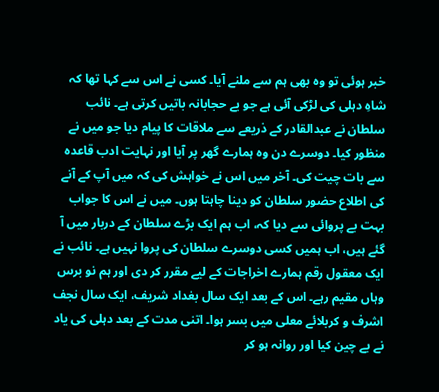خبر ہوئی تو وہ بھی ہم سے ملنے آیا۔ کسی نے اس سے کہا تھا کہ شاہِ دہلی کی لڑکی آئی ہے جو بے حجابانہ باتیں کرتی ہے۔ نائب سلطان نے عبدالقادر کے ذریعے سے ملاقات کا پیام دیا جو میں نے منظور کیا۔ دوسرے دن وہ ہمارے گھر پر آیا اور نہایت ادب قاعدہ سے بات چیت کی۔ آخر میں اس نے خواہش کی کہ میں آپ کے آنے کی اطلاع حضور سلطان کو دینا چاہتا ہوں۔ میں نے اس کا جواب بہت بے پروائی سے دیا کہ، اب ہم ایک بڑے سلطان کے دربار میں آ گئے ہیں، اب ہمیں کسی دوسرے سلطان کی پروا نہیں ہے۔ نائب نے ایک معقول رقم ہمارے اخراجات کے لیے مقرر کر دی اور ہم نو برس وہاں مقیم رہے۔ اس کے بعد ایک سال بغداد شریف، ایک سال نجف اشرف و کربلائے معلی میں بسر ہوا۔ اتنی مدت کے بعد دہلی کی یاد نے بے چین کیا اور روانہ ہو کر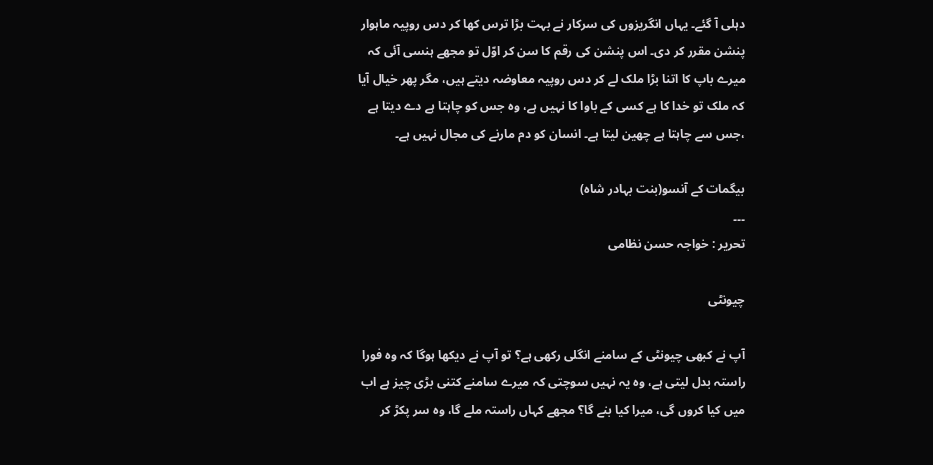دہلی آ گئے۔ یہاں انگریزوں کی سرکار نے بہت بڑا ترس کھا کر دس روپیہ ماہوار پنشن مقرر کر دی۔ اس پنشن کی رقم کا سن کر اوّل تو مجھے ہنسی آئی کہ میرے باپ کا اتنا بڑا ملک لے کر دس روپیہ معاوضہ دیتے ہیں، مگر پھر خیال آیا کہ ملک تو خدا کا ہے کسی کے باوا کا نہیں ہے، وہ جس کو چاہتا ہے دے دیتا ہے ،جس سے چاہتا ہے چھین لیتا ہے۔ انسان کو دم مارنے کی مجال نہیں ہے۔

بیگمات کے آنسو(بنت بہادر شاہ)
۔۔۔
تحریر : خواجہ حسن نظامی

چیونٹی

آپ نے کبھی چیونٹی کے سامنے انگلی رکھی ہے؟ تو آپ نے دیکھا ہوگا کہ وہ فورا راستہ بدل لیتی ہے، وہ یہ نہیں سوچتی کہ میرے سامنے کتنی بڑی چیز ہے اب میں کیا کروں گی، میرا کیا بنے گا؟ مجھے کہاں راستہ ملے گا، وہ سر پکڑ کر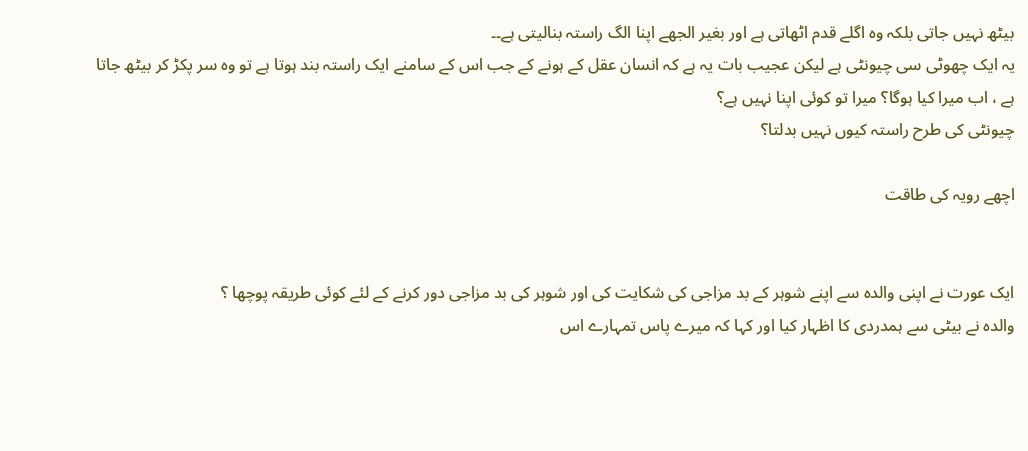بیٹھ نہیں جاتی بلکہ وہ اگلے قدم اٹھاتی ہے اور بغیر الجھے اپنا الگ راستہ بنالیتی ہے۔۔
یہ ایک چھوٹی سی چیونٹی ہے لیکن عجیب بات یہ ہے کہ انسان عقل کے ہونے کے جب اس کے سامنے ایک راستہ بند ہوتا ہے تو وہ سر پکڑ کر بیٹھ جاتا ہے ، اب میرا کیا ہوگا؟ میرا تو کوئی اپنا نہیں ہے؟
چیونٹی کی طرح راستہ کیوں نہیں بدلتا؟

اچھے رویہ کی طاقت


ایک عورت نے اپنی والدہ سے اپنے شوہر کے بد مزاجی کی شکایت کی اور شوہر کی بد مزاجی دور کرنے کے لئے کوئی طریقہ پوچھا ؟
والدہ نے بیٹی سے ہمدردی کا اظہار کیا اور کہا کہ میرے پاس تمہارے اس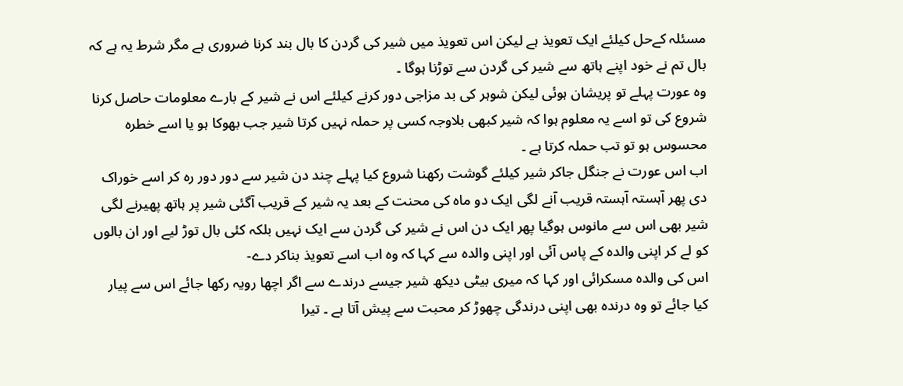مسئلہ کےحل کیلئے ایک تعویذ ہے لیکن اس تعویذ میں شیر کی گردن کا بال بند کرنا ضروری ہے مگر شرط یہ ہے کہ بال تم نے خود اپنے ہاتھ سے شیر کی گردن سے توڑنا ہوگا ۔
وہ عورت پہلے تو پریشان ہوئی لیکن شوہر کی بد مزاجی دور کرنے کیلئے اس نے شیر کے بارے معلومات حاصل کرنا شروع کی تو اسے یہ معلوم ہوا کہ شیر کبھی بلاوجہ کسی پر حملہ نہیں کرتا شیر جب بھوکا ہو یا اسے خطرہ محسوس ہو تو تب حملہ کرتا ہے ۔
اب اس عورت نے جنگل جاکر شیر کیلئے گوشت رکھنا شروع کیا پہلے چند دن شیر سے دور دور رہ کر اسے خوراک دی پھر آہستہ آہستہ قریب آنے لگی ایک دو ماہ کی محنت کے بعد یہ شیر کے قریب آگئی شیر پر ہاتھ پھیرنے لگی شیر بھی اس سے مانوس ہوگیا پھر ایک دن اس نے شیر کی گردن سے ایک نہیں بلکہ کئی بال توڑ لیے اور ان بالوں کو لے کر اپنی والدہ کے پاس آئی اور اپنی والدہ سے کہا کہ وہ اب اسے تعویذ بناکر دے-
اس کی والدہ مسکرائی اور کہا کہ میری بیٹی دیکھ شیر جیسے درندے سے اگر اچھا رویہ رکھا جائے اس سے پیار کیا جائے تو وہ درندہ بھی اپنی درندگی چھوڑ کر محبت سے پیش آتا ہے ۔ تیرا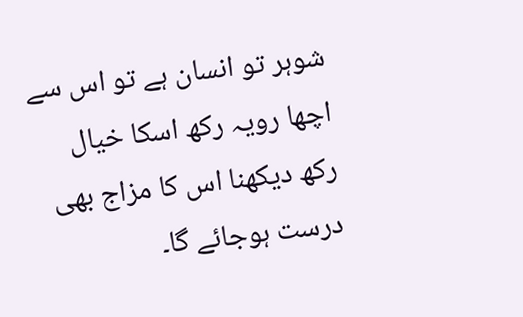شوہر تو انسان ہے تو اس سے اچھا رویہ رکھ اسکا خیال رکھ دیکھنا اس کا مزاج بھی درست ہوجائے گا۔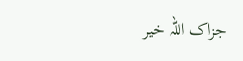جزاک اللہ خیر